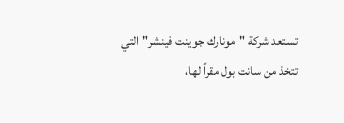تستعد شركة "مونارك جوينت فينشر" التي تتخذ من سانت بول مقراً لها،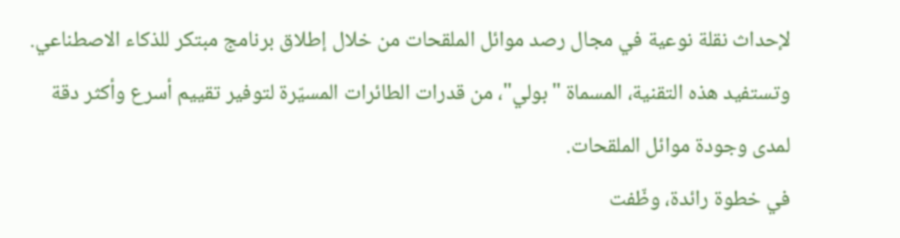لإحداث نقلة نوعية في مجال رصد موائل الملقحات من خلال إطلاق برنامج مبتكر للذكاء الاصطناعي. وتستفيد هذه التقنية، المسماة "بولي"، من قدرات الطائرات المسيّرة لتوفير تقييم أسرع وأكثر دقة لمدى وجودة موائل الملقحات.
في خطوة رائدة، وظّفت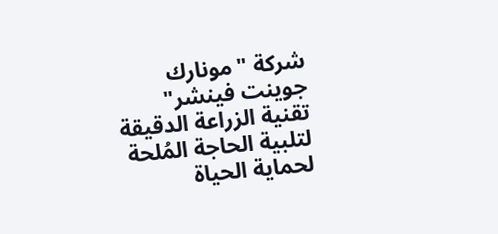شركة "مونارك جوينت فينشر" تقنية الزراعة الدقيقة لتلبية الحاجة المُلحة لحماية الحياة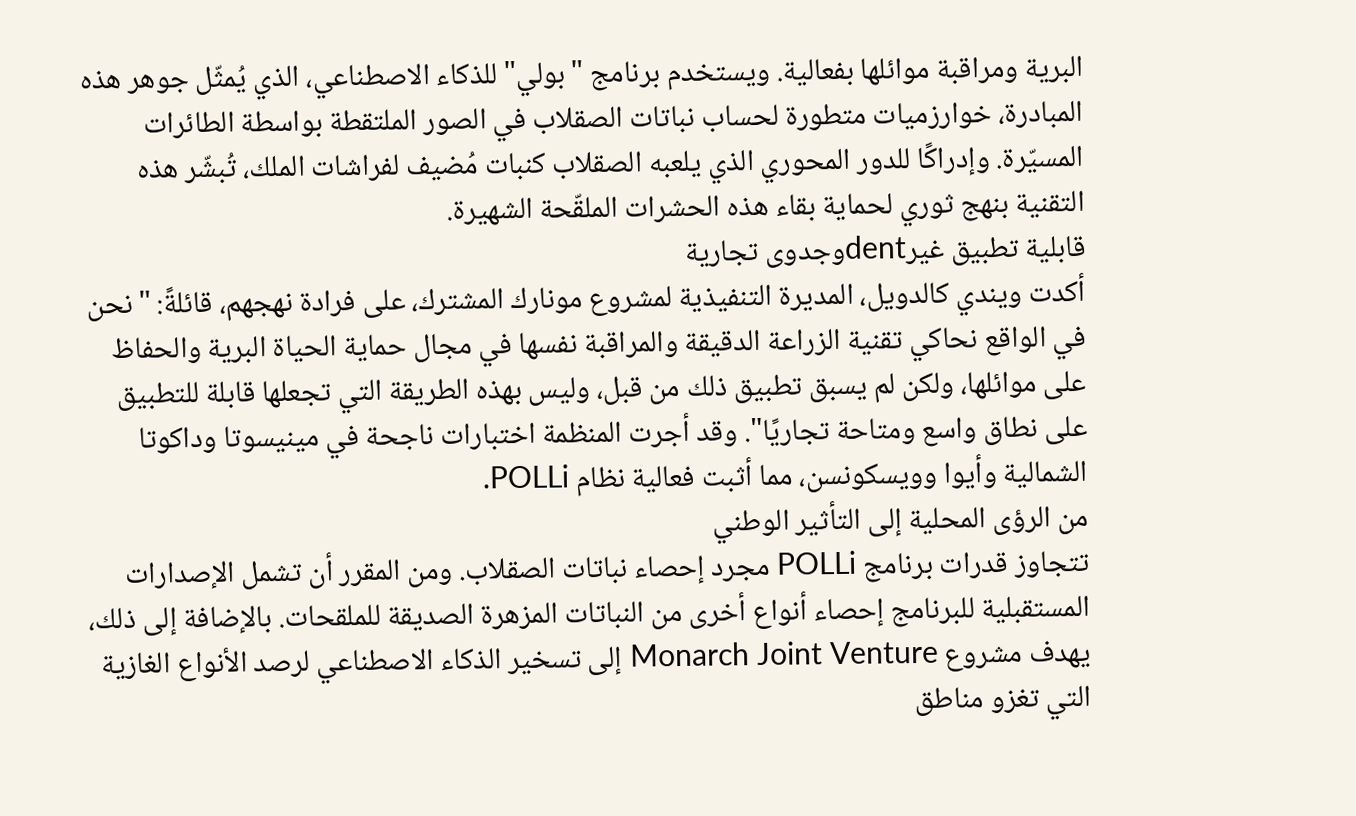البرية ومراقبة موائلها بفعالية. ويستخدم برنامج "بولي" للذكاء الاصطناعي، الذي يُمثّل جوهر هذه المبادرة، خوارزميات متطورة لحساب نباتات الصقلاب في الصور الملتقطة بواسطة الطائرات المسيّرة. وإدراكًا للدور المحوري الذي يلعبه الصقلاب كنبات مُضيف لفراشات الملك، تُبشّر هذه التقنية بنهج ثوري لحماية بقاء هذه الحشرات الملقّحة الشهيرة.
قابلية تطبيق غيرdentوجدوى تجارية
أكدت ويندي كالدويل، المديرة التنفيذية لمشروع مونارك المشترك، على فرادة نهجهم، قائلةً: "نحن في الواقع نحاكي تقنية الزراعة الدقيقة والمراقبة نفسها في مجال حماية الحياة البرية والحفاظ على موائلها، ولكن لم يسبق تطبيق ذلك من قبل، وليس بهذه الطريقة التي تجعلها قابلة للتطبيق على نطاق واسع ومتاحة تجاريًا". وقد أجرت المنظمة اختبارات ناجحة في مينيسوتا وداكوتا الشمالية وأيوا وويسكونسن، مما أثبت فعالية نظام POLLi.
من الرؤى المحلية إلى التأثير الوطني
تتجاوز قدرات برنامج POLLi مجرد إحصاء نباتات الصقلاب. ومن المقرر أن تشمل الإصدارات المستقبلية للبرنامج إحصاء أنواع أخرى من النباتات المزهرة الصديقة للملقحات. بالإضافة إلى ذلك، يهدف مشروع Monarch Joint Venture إلى تسخير الذكاء الاصطناعي لرصد الأنواع الغازية التي تغزو مناطق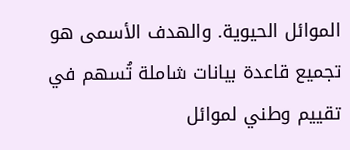الموائل الحيوية. والهدف الأسمى هو تجميع قاعدة بيانات شاملة تُسهم في تقييم وطني لموائل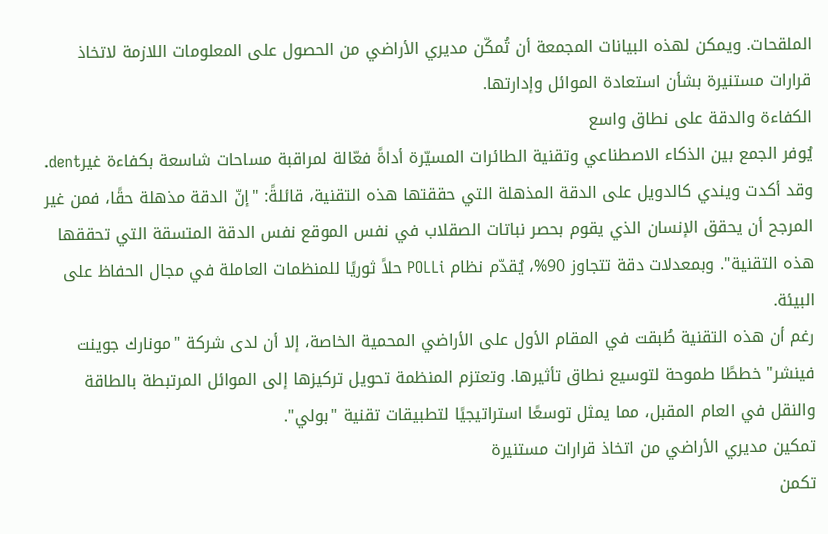الملقحات. ويمكن لهذه البيانات المجمعة أن تُمكّن مديري الأراضي من الحصول على المعلومات اللازمة لاتخاذ قرارات مستنيرة بشأن استعادة الموائل وإدارتها.
الكفاءة والدقة على نطاق واسع
يُوفر الجمع بين الذكاء الاصطناعي وتقنية الطائرات المسيّرة أداةً فعّالة لمراقبة مساحات شاسعة بكفاءة غيرdent. وقد أكدت ويندي كالدويل على الدقة المذهلة التي حققتها هذه التقنية، قائلةً: "إنّ الدقة مذهلة حقًا، فمن غير المرجح أن يحقق الإنسان الذي يقوم بحصر نباتات الصقلاب في نفس الموقع نفس الدقة المتسقة التي تحققها هذه التقنية". وبمعدلات دقة تتجاوز 90%، يُقدّم نظام POLLi حلاً ثوريًا للمنظمات العاملة في مجال الحفاظ على البيئة.
رغم أن هذه التقنية طُبقت في المقام الأول على الأراضي المحمية الخاصة، إلا أن لدى شركة "مونارك جوينت فينشر" خططًا طموحة لتوسيع نطاق تأثيرها. وتعتزم المنظمة تحويل تركيزها إلى الموائل المرتبطة بالطاقة والنقل في العام المقبل، مما يمثل توسعًا استراتيجيًا لتطبيقات تقنية "بولي".
تمكين مديري الأراضي من اتخاذ قرارات مستنيرة
تكمن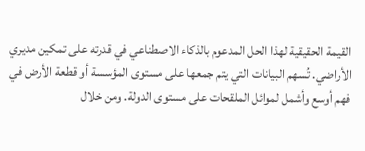القيمة الحقيقية لهذا الحل المدعوم بالذكاء الاصطناعي في قدرته على تمكين مديري الأراضي. تُسهم البيانات التي يتم جمعها على مستوى المؤسسة أو قطعة الأرض في فهم أوسع وأشمل لموائل الملقحات على مستوى الدولة. ومن خلال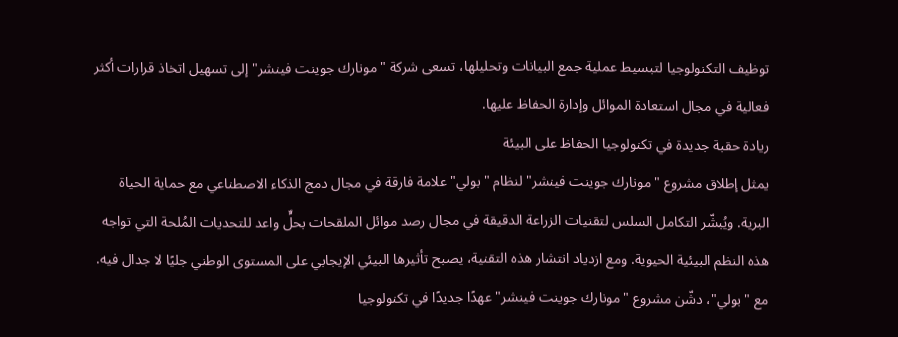توظيف التكنولوجيا لتبسيط عملية جمع البيانات وتحليلها، تسعى شركة "مونارك جوينت فينشر" إلى تسهيل اتخاذ قرارات أكثر فعالية في مجال استعادة الموائل وإدارة الحفاظ عليها.
ريادة حقبة جديدة في تكنولوجيا الحفاظ على البيئة
يمثل إطلاق مشروع "مونارك جوينت فينشر" لنظام "بولي" علامة فارقة في مجال دمج الذكاء الاصطناعي مع حماية الحياة البرية. ويُبشّر التكامل السلس لتقنيات الزراعة الدقيقة في مجال رصد موائل الملقحات بحلٍّ واعد للتحديات المُلحة التي تواجه هذه النظم البيئية الحيوية. ومع ازدياد انتشار هذه التقنية، يصبح تأثيرها البيئي الإيجابي على المستوى الوطني جليًا لا جدال فيه. مع "بولي"، دشّن مشروع "مونارك جوينت فينشر" عهدًا جديدًا في تكنولوجيا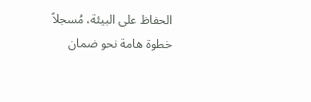الحفاظ على البيئة، مُسجلاً خطوة هامة نحو ضمان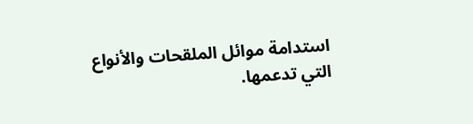استدامة موائل الملقحات والأنواع التي تدعمها.